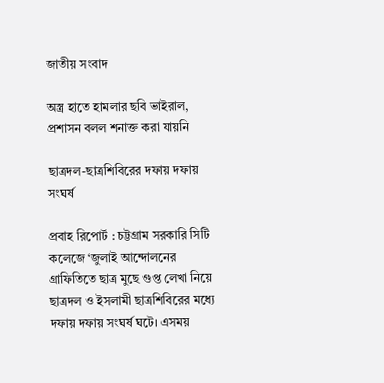জাতীয় সংবাদ

অস্ত্র হাতে হামলার ছবি ভাইরাল, প্রশাসন বলল শনাক্ত করা যায়নি

ছাত্রদল-ছাত্রশিবিরের দফায় দফায় সংঘর্ষ

প্রবাহ রিপোর্ট : চট্টগ্রাম সরকারি সিটি কলেজে ‘জুলাই আন্দোলনের গ্রাফিতিতে ছাত্র মুছে গুপ্ত লেখা নিয়ে ছাত্রদল ও ইসলামী ছাত্রশিবিরের মধ্যে দফায় দফায় সংঘর্ষ ঘটে। এসময়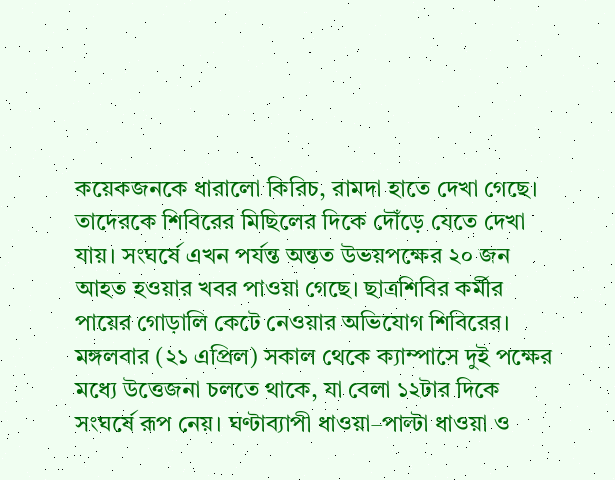কয়েকজনকে ধারালো কিরিচ, রামদা হাতে দেখা গেছে। তাদেরকে শিবিরের মিছিলের দিকে দৌঁড়ে যেতে দেখা যায়। সংঘর্ষে এখন পর্যন্ত অন্তত উভয়পক্ষের ২০ জন আহত হওয়ার খবর পাওয়া গেছে। ছাত্রশিবির কর্মীর পায়ের গোড়ালি কেটে নেওয়ার অভিযোগ শিবিরের।
মঙ্গলবার (২১ এপ্রিল) সকাল থেকে ক্যাম্পাসে দুই পক্ষের মধ্যে উত্তেজনা চলতে থাকে, যা বেলা ১২টার দিকে সংঘর্ষে রূপ নেয়। ঘণ্টাব্যাপী ধাওয়া–পাল্টা ধাওয়া ও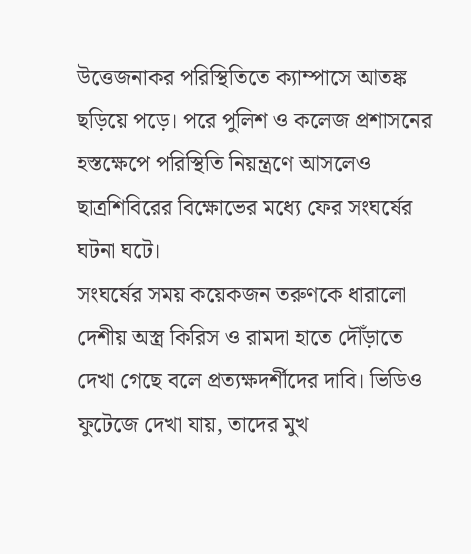উত্তেজনাকর পরিস্থিতিতে ক্যাম্পাসে আতঙ্ক ছড়িয়ে পড়ে। পরে পুলিশ ও কলেজ প্রশাসনের হস্তক্ষেপে পরিস্থিতি নিয়ন্ত্রণে আসলেও ছাত্রশিবিরের বিক্ষোভের মধ্যে ফের সংঘর্ষের ঘটনা ঘটে।
সংঘর্ষের সময় কয়েকজন তরুণকে ধারালো দেশীয় অস্ত্র কিরিস ও রামদা হাতে দৌঁড়াতে দেখা গেছে বলে প্রত্যক্ষদর্শীদের দাবি। ভিডিও ফুটেজে দেখা যায়, তাদের মুখ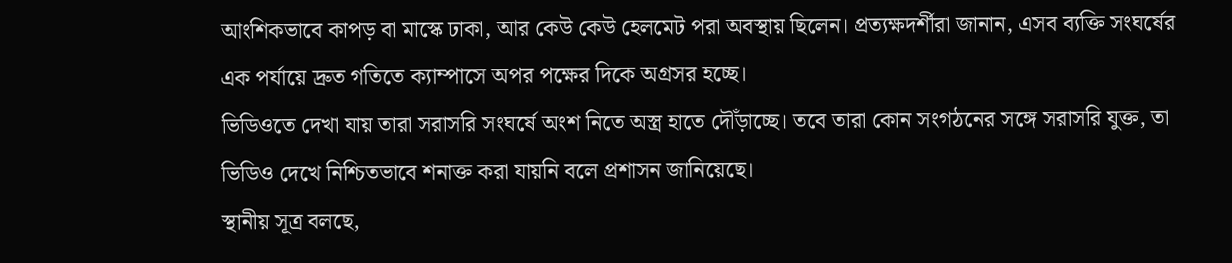আংশিকভাবে কাপড় বা মাস্কে ঢাকা, আর কেউ কেউ হেলমেট পরা অবস্থায় ছিলেন। প্রত্যক্ষদর্শীরা জানান, এসব ব্যক্তি সংঘর্ষের এক পর্যায়ে দ্রুত গতিতে ক্যাম্পাসে অপর পক্ষের দিকে অগ্রসর হচ্ছে।
ভিডিওতে দেখা যায় তারা সরাসরি সংঘর্ষে অংশ নিতে অস্ত্র হাতে দৌঁড়াচ্ছে। তবে তারা কোন সংগঠনের সঙ্গে সরাসরি যুক্ত, তা ভিডিও দেখে নিশ্চিতভাবে শনাক্ত করা যায়নি বলে প্রশাসন জানিয়েছে।
স্থানীয় সূত্র বলছে,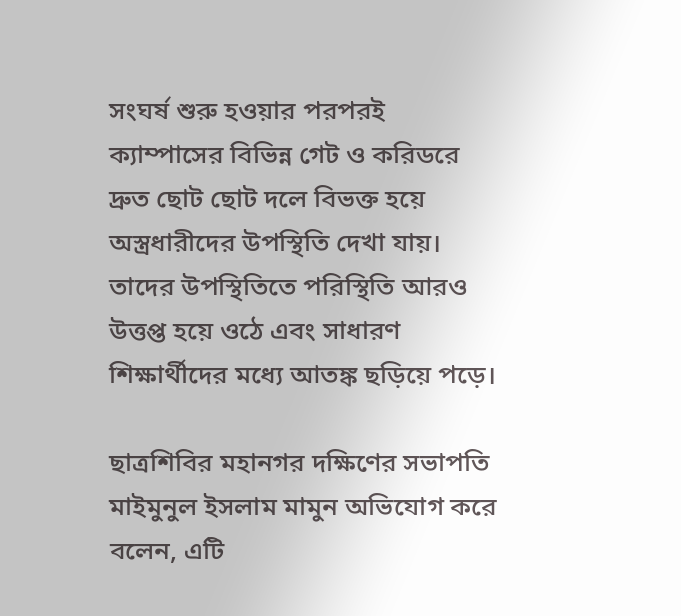সংঘর্ষ শুরু হওয়ার পরপরই ক্যাম্পাসের বিভিন্ন গেট ও করিডরে দ্রুত ছোট ছোট দলে বিভক্ত হয়ে অস্ত্রধারীদের উপস্থিতি দেখা যায়। তাদের উপস্থিতিতে পরিস্থিতি আরও উত্তপ্ত হয়ে ওঠে এবং সাধারণ শিক্ষার্থীদের মধ্যে আতঙ্ক ছড়িয়ে পড়ে।

ছাত্রশিবির মহানগর দক্ষিণের সভাপতি মাইমুনুল ইসলাম মামুন অভিযোগ করে বলেন, এটি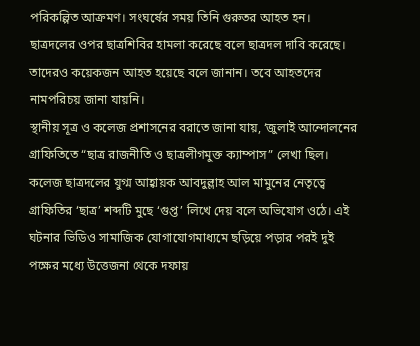পরিকল্পিত আক্রমণ। সংঘর্ষের সময় তিনি গুরুতর আহত হন।
ছাত্রদলের ওপর ছাত্রশিবির হামলা করেছে বলে ছাত্রদল দাবি করেছে। তাদেরও কয়েকজন আহত হয়েছে বলে জানান। তবে আহতদের নামপরিচয় জানা যায়নি।
স্থানীয় সূত্র ও কলেজ প্রশাসনের বরাতে জানা যায়, ‘জুলাই আন্দোলনের গ্রাফিতিতে “ছাত্র রাজনীতি ও ছাত্রলীগমুক্ত ক্যাম্পাস” লেখা ছিল। কলেজ ছাত্রদলের যুগ্ম আহ্বায়ক আবদুল্লাহ আল মামুনের নেতৃত্বে গ্রাফিতির ‘ছাত্র’ শব্দটি মুছে ‘গুপ্ত’ লিখে দেয় বলে অভিযোগ ওঠে। এই ঘটনার ভিডিও সামাজিক যোগাযোগমাধ্যমে ছড়িয়ে পড়ার পরই দুই পক্ষের মধ্যে উত্তেজনা থেকে দফায়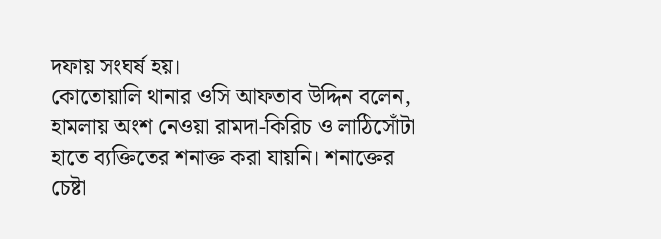দফায় সংঘর্ষ হয়।
কোতোয়ালি থানার ওসি আফতাব উদ্দিন বলেন, হামলায় অংশ নেওয়া রামদা-কিরিচ ও লাঠিসোঁটা হাতে ব্যক্তিতের শনাক্ত করা যায়নি। শনাক্তের চেষ্টা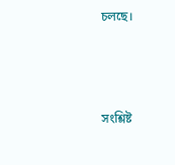চলছে।



সংশ্লিষ্ট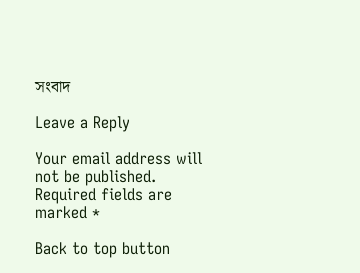সংবাদ

Leave a Reply

Your email address will not be published. Required fields are marked *

Back to top button